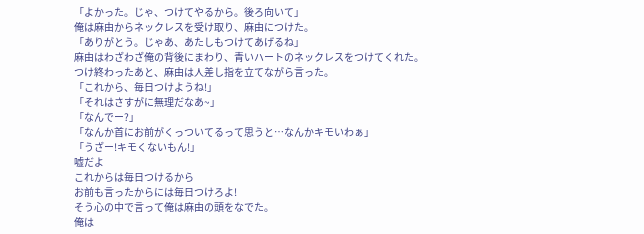「よかった。じゃ、つけてやるから。後ろ向いて」
俺は麻由からネックレスを受け取り、麻由につけた。
「ありがとう。じゃあ、あたしもつけてあげるね」
麻由はわざわざ俺の背後にまわり、青いハートのネックレスをつけてくれた。
つけ終わったあと、麻由は人差し指を立てながら言った。
「これから、毎日つけようね!」
「それはさすがに無理だなあ~」
「なんでー?」
「なんか首にお前がくっついてるって思うと…なんかキモいわぁ」
「うざー!キモくないもん!」
嘘だよ
これからは毎日つけるから
お前も言ったからには毎日つけろよ!
そう心の中で言って俺は麻由の頭をなでた。
俺は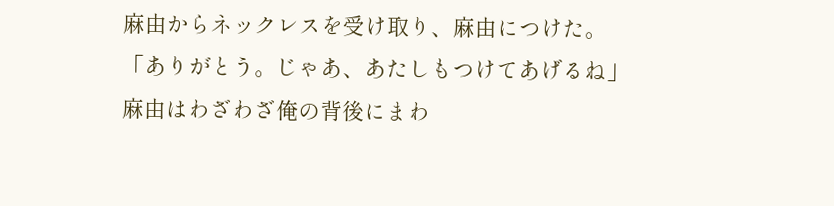麻由からネックレスを受け取り、麻由につけた。
「ありがとう。じゃあ、あたしもつけてあげるね」
麻由はわざわざ俺の背後にまわ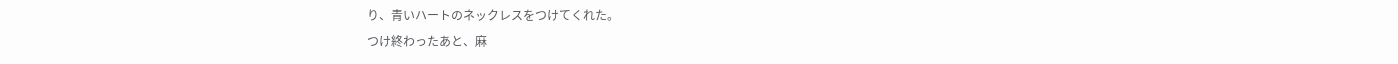り、青いハートのネックレスをつけてくれた。
つけ終わったあと、麻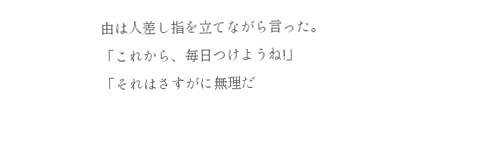由は人差し指を立てながら言った。
「これから、毎日つけようね!」
「それはさすがに無理だ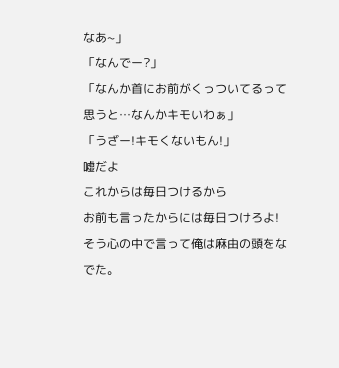なあ~」
「なんでー?」
「なんか首にお前がくっついてるって思うと…なんかキモいわぁ」
「うざー!キモくないもん!」
嘘だよ
これからは毎日つけるから
お前も言ったからには毎日つけろよ!
そう心の中で言って俺は麻由の頭をなでた。